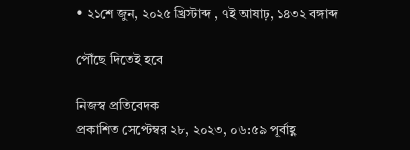• ২১শে জুন, ২০২৫ খ্রিস্টাব্দ , ৭ই আষাঢ়, ১৪৩২ বঙ্গাব্দ

পৌঁছে দিতেই হবে

নিজস্ব প্রতিবেদক
প্রকাশিত সেপ্টেম্বর ২৮, ২০২৩, ০৬:৫৯ পূর্বাহ্ণ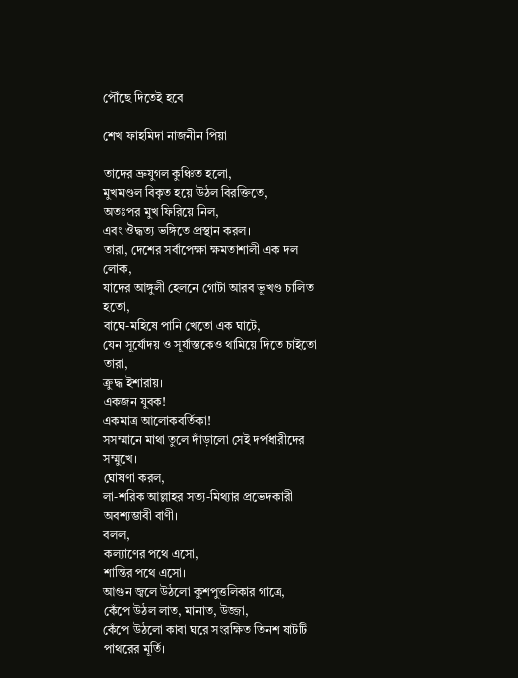পৌঁছে দিতেই হবে

শেখ ফাহমিদা নাজনীন পিয়া

তাদের ভ্রুযুগল কুঞ্চিত হলো,
মুখমণ্ডল বিকৃত হয়ে উঠল বিরক্তিতে,
অতঃপর মুখ ফিরিয়ে নিল,
এবং ঔদ্ধত্য ভঙ্গিতে প্রস্থান করল।
তারা, দেশের সর্বাপেক্ষা ক্ষমতাশালী এক দল লোক,
যাদের আঙ্গুলী হেলনে গোটা আরব ভূখণ্ড চালিত হতো,
বাঘে-মহিষে পানি খেতো এক ঘাটে,
যেন সূর্যোদয় ও সূর্যাস্তকেও থামিয়ে দিতে চাইতো তারা,
ক্রুদ্ধ ইশারায়।
একজন যুবক!
একমাত্র আলোকবর্তিকা!
সসম্মানে মাথা তুলে দাঁড়ালো সেই দর্পধারীদের সম্মুখে।
ঘোষণা করল,
লা-শরিক আল্লাহর সত্য-মিথ্যার প্রভেদকারী অবশ্যম্ভাবী বাণী।
বলল,
কল্যাণের পথে এসো,
শান্তির পথে এসো।
আগুন জ্বলে উঠলো কুশপুত্তলিকার গাত্রে,
কেঁপে উঠল লাত, মানাত, উজ্জা,
কেঁপে উঠলো কাবা ঘরে সংরক্ষিত তিনশ ষাটটি পাথরের মূর্তি।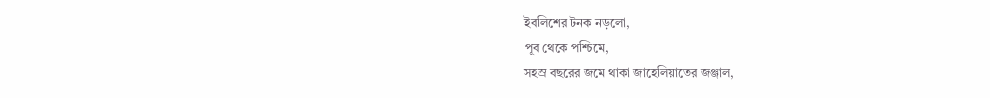ইবলিশের টনক নড়লো,
পূব থেকে পশ্চিমে,
সহস্র বছরের জমে থাকা জাহেলিয়াতের জঞ্জাল,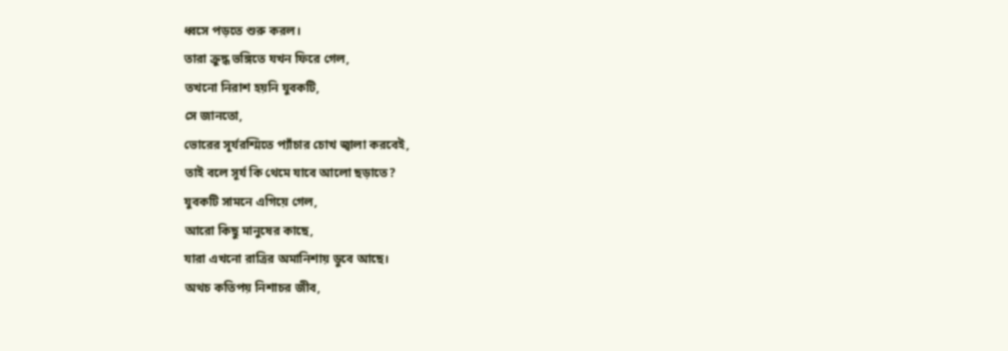ধ্বসে পড়তে শুরু করল।
তারা ক্রুদ্ধ ভঙ্গিতে যখন ফিরে গেল,
তখনো নিরাশ হয়নি যুবকটি,
সে জানতো,
ভোরের সূর্যরশ্মিতে প্যাঁচার চোখ জ্বালা করবেই,
তাই বলে সূর্য কি থেমে যাবে আলো ছড়াতে?
যুবকটি সামনে এগিয়ে গেল,
আরো কিছু মানুষের কাছে,
যারা এখনো রাত্রির অমানিশায় ডুবে আছে।
অথচ কতিপয় নিশাচর জীব,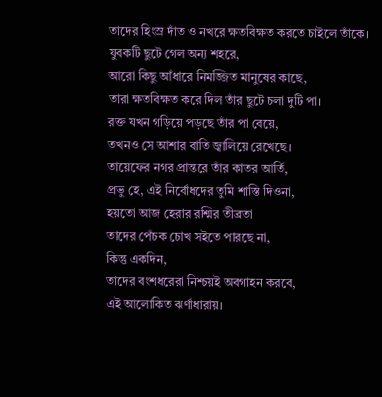তাদের হিংস্র দাঁত ও নখরে ক্ষতবিক্ষত করতে চাইলে তাঁকে।
যুবকটি ছুটে গেল অন্য শহরে,
আরো কিছু আঁধারে নিমজ্জিত মানুষের কাছে,
তারা ক্ষতবিক্ষত করে দিল তাঁর ছুটে চলা দুটি পা।
রক্ত যখন গড়িয়ে পড়ছে তাঁর পা বেয়ে,
তখনও সে আশার বাতি জ্বালিয়ে রেখেছে।
তায়েফের নগর প্রান্তরে তাঁর কাতর আর্তি,
প্রভু হে, এই নির্বোধদের তুমি শাস্তি দিওনা,
হয়তো আজ হেরার রশ্মির তীব্রতা
তাদের পেঁচক চোখ সইতে পারছে না,
কিন্তু একদিন,
তাদের বংশধরেরা নিশ্চয়ই অবগাহন করবে,
এই আলোকিত ঝর্ণাধারায়।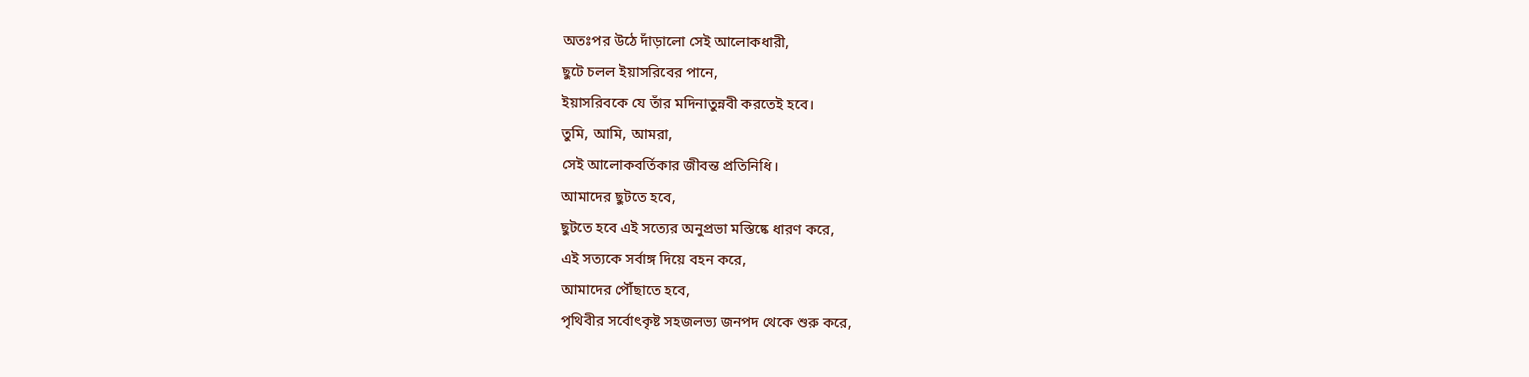অতঃপর উঠে দাঁড়ালো সেই আলোকধারী,
ছুটে চলল ইয়াসরিবের পানে,
ইয়াসরিবকে যে তাঁর মদিনাতুন্নবী করতেই হবে।
তুমি, আমি, আমরা,
সেই আলোকবর্তিকার জীবন্ত প্রতিনিধি।
আমাদের ছুটতে হবে,
ছুটতে হবে এই সত্যের অনুপ্রভা মস্তিষ্কে ধারণ করে,
এই সত্যকে সর্বাঙ্গ দিয়ে বহন করে,
আমাদের পৌঁছাতে হবে,
পৃথিবীর সর্বোৎকৃষ্ট সহজলভ্য জনপদ থেকে শুরু করে,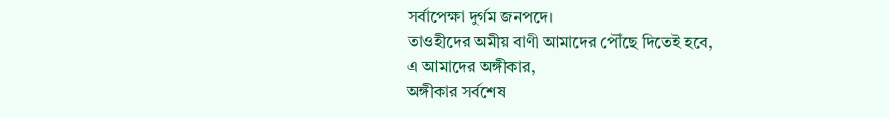সর্বাপেক্ষা দুর্গম জনপদে।
তাওহীদের অমীয় বাণী আমাদের পৌঁছে দিতেই হবে,
এ আমাদের অঙ্গীকার,
অঙ্গীকার সর্বশেষ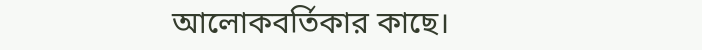আলোকবর্তিকার কাছে।